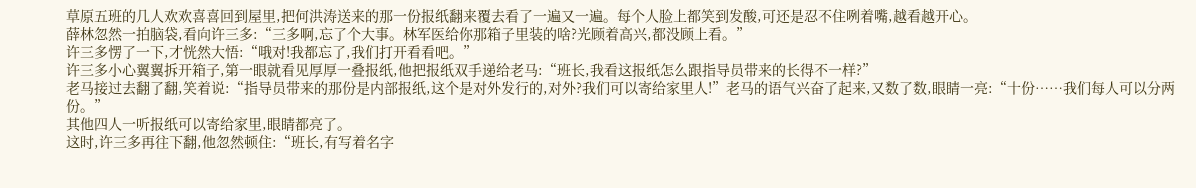草原五班的几人欢欢喜喜回到屋里,把何洪涛送来的那一份报纸翻来覆去看了一遍又一遍。每个人脸上都笑到发酸,可还是忍不住咧着嘴,越看越开心。
薛林忽然一拍脑袋,看向许三多:“三多啊,忘了个大事。林军医给你那箱子里装的啥?光顾着高兴,都没顾上看。”
许三多愣了一下,才恍然大悟:“哦对!我都忘了,我们打开看看吧。”
许三多小心翼翼拆开箱子,第一眼就看见厚厚一叠报纸,他把报纸双手递给老马:“班长,我看这报纸怎么跟指导员带来的长得不一样?”
老马接过去翻了翻,笑着说:“指导员带来的那份是内部报纸,这个是对外发行的,对外?我们可以寄给家里人!”老马的语气兴奋了起来,又数了数,眼睛一亮:“十份……我们每人可以分两份。”
其他四人一听报纸可以寄给家里,眼睛都亮了。
这时,许三多再往下翻,他忽然顿住:“班长,有写着名字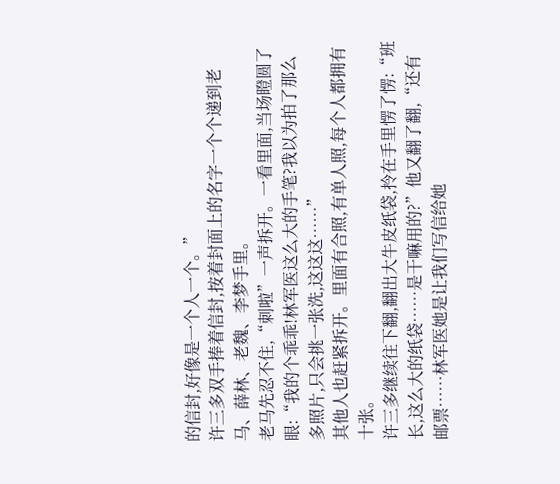的信封,好像是一个人一个。”
许三多双手捧着信封,按着封面上的名字一个个递到老马、薛林、老魏、李梦手里。
老马先忍不住,“刺啦”一声拆开。一看里面,当场瞪圆了眼:“我的个乖乖!林军医这么大的手笔?我以为拍了那么多照片,只会挑一张洗,这这这……”
其他人也赶紧拆开。里面有合照,有单人照,每个人都拥有十张。
许三多继续往下翻,翻出大牛皮纸袋,拎在手里愣了愣:“班长,这么大的纸袋……是干嘛用的?”他又翻了翻,“还有邮票……林军医她是让我们写信给她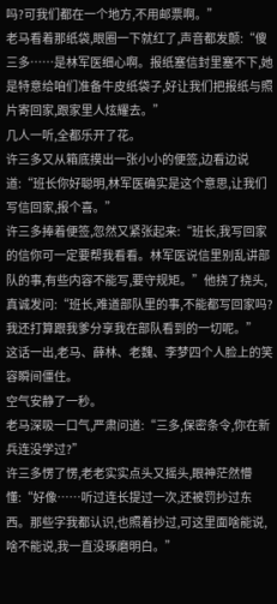吗?可我们都在一个地方,不用邮票啊。”
老马看着那纸袋,眼圈一下就红了,声音都发颤:“傻三多……是林军医细心啊。报纸塞信封里塞不下,她是特意给咱们准备牛皮纸袋子,好让我们把报纸与照片寄回家,跟家里人炫耀去。”
几人一听,全都乐开了花。
许三多又从箱底摸出一张小小的便签,边看边说道:“班长你好聪明,林军医确实是这个意思,让我们写信回家,报个喜。”
许三多捧着便签,忽然又紧张起来:“班长,我写回家的信你可一定要帮我看看。林军医说信里别乱讲部队的事,有些内容不能写,要守规矩。”他挠了挠头,真诚发问:“班长,难道部队里的事,不能都写回家吗?我还打算跟我爹分享我在部队看到的一切呢。”
这话一出,老马、薛林、老魏、李梦四个人脸上的笑容瞬间僵住。
空气安静了一秒。
老马深吸一口气,严肃问道:“三多,保密条令,你在新兵连没学过?”
许三多愣了愣,老老实实点头又摇头,眼神茫然懵懂:“好像……听过连长提过一次,还被罚抄过东西。那些字我都认识,也照着抄过,可这里面啥能说,啥不能说,我一直没琢磨明白。”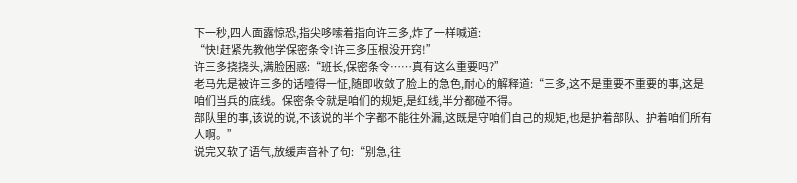下一秒,四人面露惊恐,指尖哆嗦着指向许三多,炸了一样喊道:
“快!赶紧先教他学保密条令!许三多压根没开窍!”
许三多挠挠头,满脸困惑:“班长,保密条令……真有这么重要吗?”
老马先是被许三多的话噎得一怔,随即收敛了脸上的急色,耐心的解释道:“三多,这不是重要不重要的事,这是咱们当兵的底线。保密条令就是咱们的规矩,是红线,半分都碰不得。
部队里的事,该说的说,不该说的半个字都不能往外漏,这既是守咱们自己的规矩,也是护着部队、护着咱们所有人啊。”
说完又软了语气,放缓声音补了句:“别急,往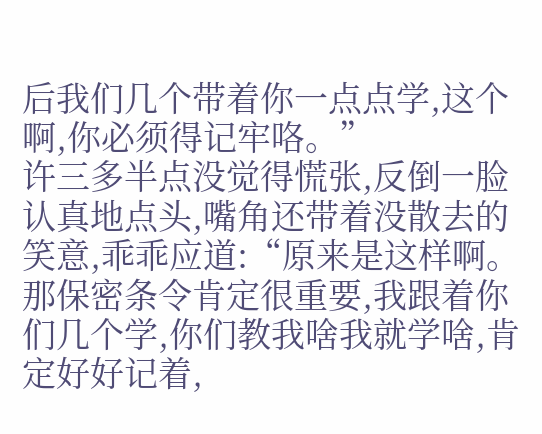后我们几个带着你一点点学,这个啊,你必须得记牢咯。”
许三多半点没觉得慌张,反倒一脸认真地点头,嘴角还带着没散去的笑意,乖乖应道:“原来是这样啊。那保密条令肯定很重要,我跟着你们几个学,你们教我啥我就学啥,肯定好好记着,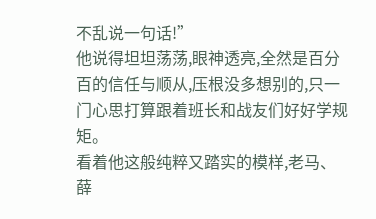不乱说一句话!”
他说得坦坦荡荡,眼神透亮,全然是百分百的信任与顺从,压根没多想别的,只一门心思打算跟着班长和战友们好好学规矩。
看着他这般纯粹又踏实的模样,老马、薛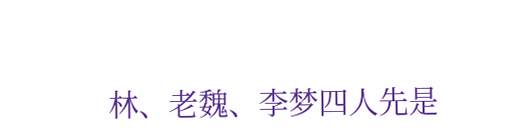林、老魏、李梦四人先是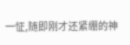一怔,随即刚才还紧绷的神